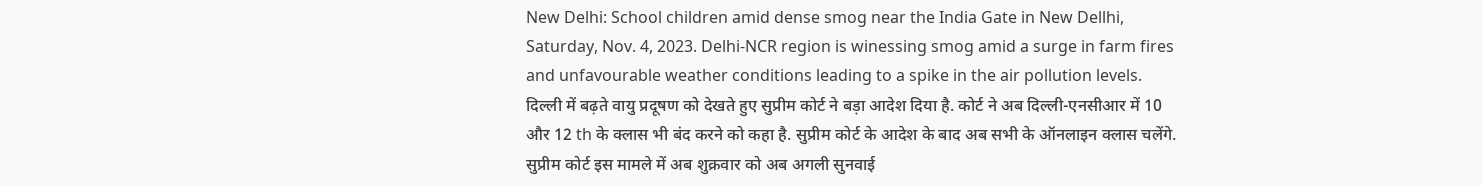New Delhi: School children amid dense smog near the India Gate in New Dellhi, Saturday, Nov. 4, 2023. Delhi-NCR region is winessing smog amid a surge in farm fires and unfavourable weather conditions leading to a spike in the air pollution levels.
दिल्ली में बढ़ते वायु प्रदूषण को देखते हुए सुप्रीम कोर्ट ने बड़ा आदेश दिया है. कोर्ट ने अब दिल्ली-एनसीआर में 10 और 12 th के क्लास भी बंद करने को कहा है. सुप्रीम कोर्ट के आदेश के बाद अब सभी के ऑनलाइन क्लास चलेंगे. सुप्रीम कोर्ट इस मामले में अब शुक्रवार को अब अगली सुनवाई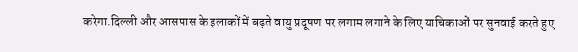करेगा.दिल्ली और आसपास के इलाकों में बढ़ते वायु प्रदूषण पर लगाम लगाने के लिए याचिकाओं पर सुनवाई करते हुए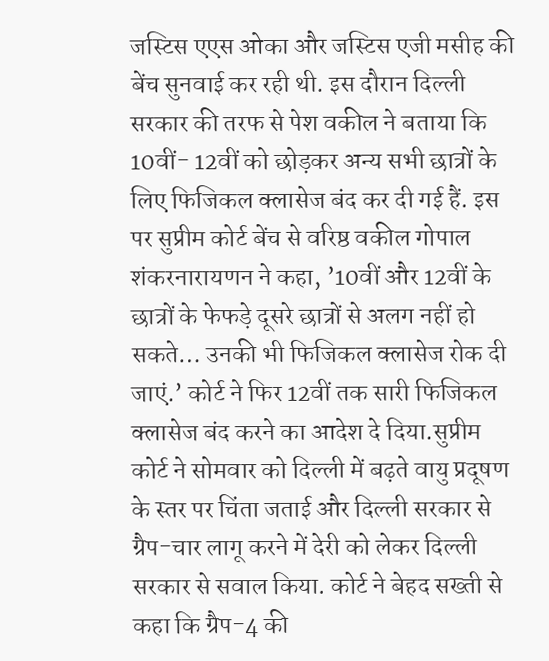जस्टिस एएस ओका और जस्टिस एजी मसीह की बेंच सुनवाई कर रही थी. इस दौरान दिल्ली सरकार की तरफ से पेश वकील ने बताया कि 10वीं- 12वीं को छोड़कर अन्य सभी छात्रों के लिए फिजिकल क्लासेज बंद कर दी गई हैं. इस पर सुप्रीम कोर्ट बेंच से वरिष्ठ वकील गोपाल शंकरनारायणन ने कहा, ’10वीं और 12वीं के छात्रों के फेफड़े दूसरे छात्रों से अलग नहीं हो सकते… उनकी भी फिजिकल क्लासेज रोक दी जाएं.’ कोर्ट ने फिर 12वीं तक सारी फिजिकल क्लासेज बंद करने का आदेश दे दिया.सुप्रीम कोर्ट ने सोमवार को दिल्ली में बढ़ते वायु प्रदूषण के स्तर पर चिंता जताई और दिल्ली सरकार से ग्रैप-चार लागू करने में देरी को लेकर दिल्ली सरकार से सवाल किया. कोर्ट ने बेहद सख्ती से कहा कि ग्रैप-4 की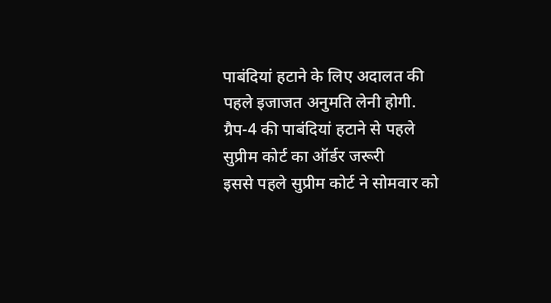पाबंदियां हटाने के लिए अदालत की पहले इजाजत अनुमति लेनी होगी.
ग्रैप-4 की पाबंदियां हटाने से पहले सुप्रीम कोर्ट का ऑर्डर जरूरी
इससे पहले सुप्रीम कोर्ट ने सोमवार को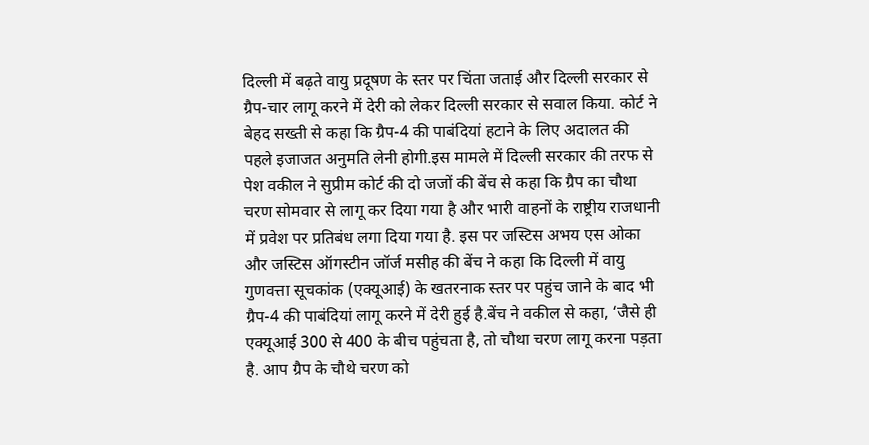दिल्ली में बढ़ते वायु प्रदूषण के स्तर पर चिंता जताई और दिल्ली सरकार से ग्रैप-चार लागू करने में देरी को लेकर दिल्ली सरकार से सवाल किया. कोर्ट ने बेहद सख्ती से कहा कि ग्रैप-4 की पाबंदियां हटाने के लिए अदालत की पहले इजाजत अनुमति लेनी होगी.इस मामले में दिल्ली सरकार की तरफ से पेश वकील ने सुप्रीम कोर्ट की दो जजों की बेंच से कहा कि ग्रैप का चौथा चरण सोमवार से लागू कर दिया गया है और भारी वाहनों के राष्ट्रीय राजधानी में प्रवेश पर प्रतिबंध लगा दिया गया है. इस पर जस्टिस अभय एस ओका और जस्टिस ऑगस्टीन जॉर्ज मसीह की बेंच ने कहा कि दिल्ली में वायु गुणवत्ता सूचकांक (एक्यूआई) के खतरनाक स्तर पर पहुंच जाने के बाद भी ग्रैप-4 की पाबंदियां लागू करने में देरी हुई है.बेंच ने वकील से कहा, ‘जैसे ही एक्यूआई 300 से 400 के बीच पहुंचता है, तो चौथा चरण लागू करना पड़ता है. आप ग्रैप के चौथे चरण को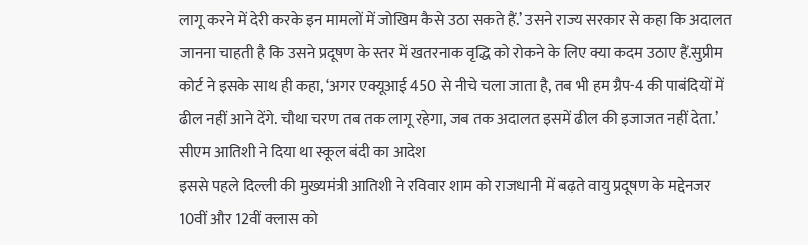लागू करने में देरी करके इन मामलों में जोखिम कैसे उठा सकते हैं.’ उसने राज्य सरकार से कहा कि अदालत जानना चाहती है कि उसने प्रदूषण के स्तर में खतरनाक वृद्धि को रोकने के लिए क्या कदम उठाए हैं.सुप्रीम कोर्ट ने इसके साथ ही कहा, ‘अगर एक्यूआई 450 से नीचे चला जाता है, तब भी हम ग्रैप-4 की पाबंदियों में ढील नहीं आने देंगे. चौथा चरण तब तक लागू रहेगा, जब तक अदालत इसमें ढील की इजाजत नहीं देता.’
सीएम आतिशी ने दिया था स्कूल बंदी का आदेश
इससे पहले दिल्ली की मुख्यमंत्री आतिशी ने रविवार शाम को राजधानी में बढ़ते वायु प्रदूषण के मद्देनजर 10वीं और 12वीं क्लास को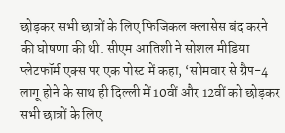छोड़कर सभी छात्रों के लिए फिजिकल क्लासेस बंद करने की घोषणा की थी. सीएम आतिशी ने सोशल मीडिया प्लेटफॉर्म एक्स पर एक पोस्ट में कहा, ‘सोमवार से ग्रैप-4 लागू होने के साथ ही दिल्ली में 10वीं और 12वीं को छोड़कर सभी छात्रों के लिए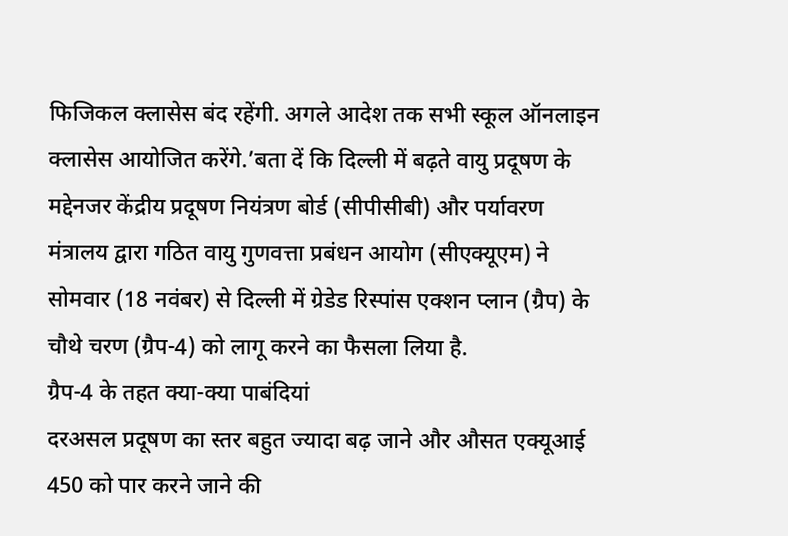फिजिकल क्लासेस बंद रहेंगी. अगले आदेश तक सभी स्कूल ऑनलाइन क्लासेस आयोजित करेंगे.’बता दें कि दिल्ली में बढ़ते वायु प्रदूषण के मद्देनजर केंद्रीय प्रदूषण नियंत्रण बोर्ड (सीपीसीबी) और पर्यावरण मंत्रालय द्वारा गठित वायु गुणवत्ता प्रबंधन आयोग (सीएक्यूएम) ने सोमवार (18 नवंबर) से दिल्ली में ग्रेडेड रिस्पांस एक्शन प्लान (ग्रैप) के चौथे चरण (ग्रैप-4) को लागू करने का फैसला लिया है.
ग्रैप-4 के तहत क्या-क्या पाबंदियां
दरअसल प्रदूषण का स्तर बहुत ज्यादा बढ़ जाने और औसत एक्यूआई 450 को पार करने जाने की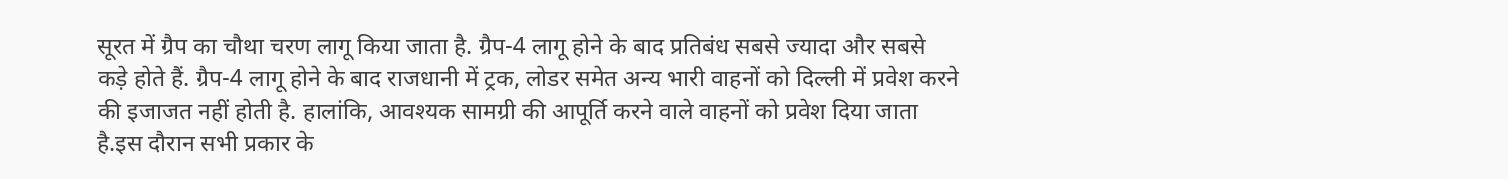सूरत में ग्रैप का चौथा चरण लागू किया जाता है. ग्रैप-4 लागू होने के बाद प्रतिबंध सबसे ज्यादा और सबसे कड़े होते हैं. ग्रैप-4 लागू होने के बाद राजधानी में ट्रक, लोडर समेत अन्य भारी वाहनों को दिल्ली में प्रवेश करने की इजाजत नहीं होती है. हालांकि, आवश्यक सामग्री की आपूर्ति करने वाले वाहनों को प्रवेश दिया जाता है.इस दौरान सभी प्रकार के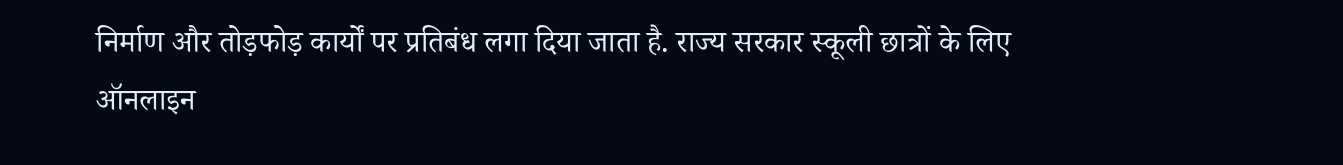निर्माण और तोड़फोड़ कार्यों पर प्रतिबंध लगा दिया जाता है. राज्य सरकार स्कूली छात्रों के लिए ऑनलाइन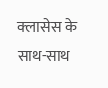क्लासेस के साथ-साथ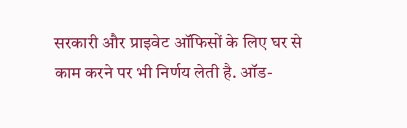सरकारी और प्राइवेट ऑफिसों के लिए घर से काम करने पर भी निर्णय लेती है. ऑड-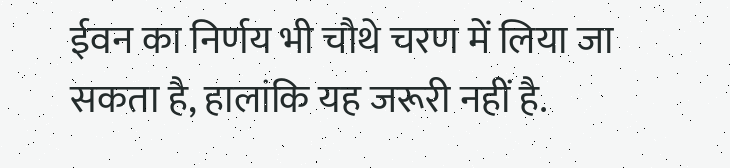ईवन का निर्णय भी चौथे चरण में लिया जा सकता है, हालांकि यह जरूरी नहीं है.